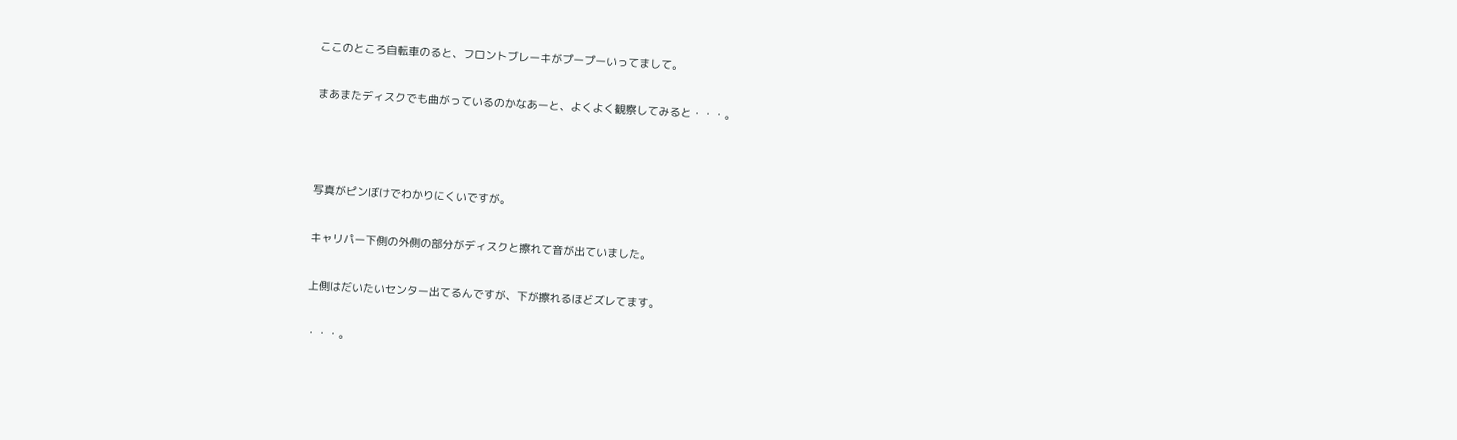ここのところ自転車のると、フロントブレーキがプープーいってまして。

まあまたディスクでも曲がっているのかなあーと、よくよく観察してみると・・・。



写真がピンぼけでわかりにくいですが。

キャリパー下側の外側の部分がディスクと擦れて音が出ていました。

上側はだいたいセンター出てるんですが、下が擦れるほどズレてます。

・・・。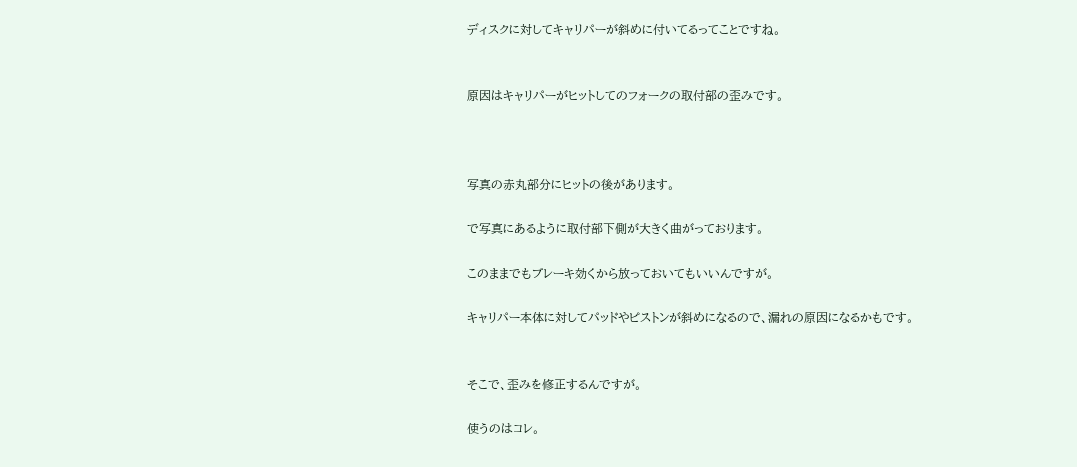ディスクに対してキャリパーが斜めに付いてるってことですね。


原因はキャリパーがヒットしてのフォークの取付部の歪みです。



写真の赤丸部分にヒットの後があります。

で写真にあるように取付部下側が大きく曲がっております。

このままでもブレーキ効くから放っておいてもいいんですが。

キャリパー本体に対してパッドやピストンが斜めになるので、漏れの原因になるかもです。


そこで、歪みを修正するんですが。

使うのはコレ。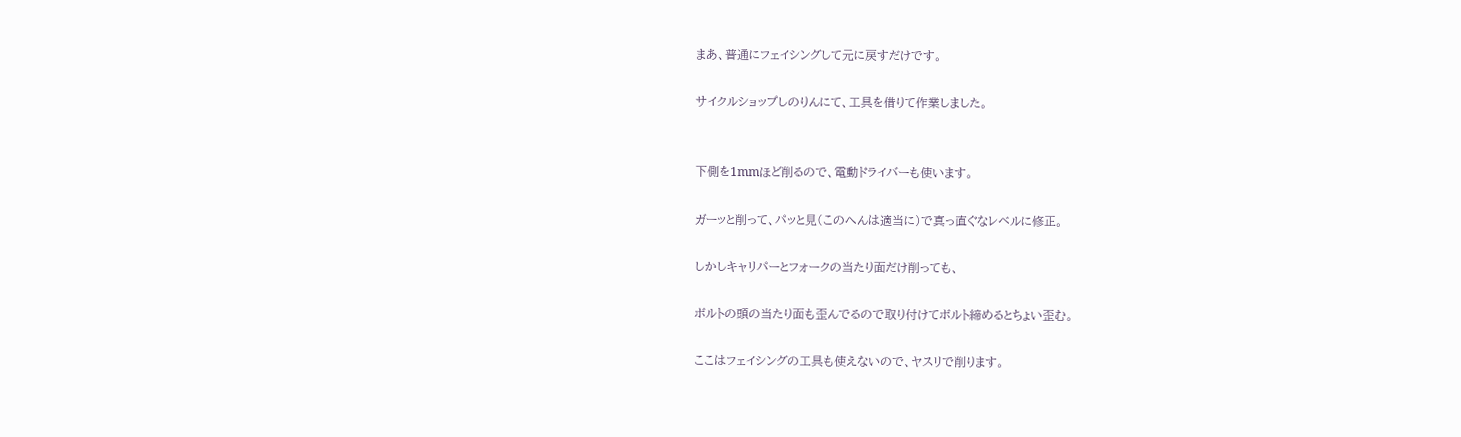まあ、普通にフェイシングして元に戻すだけです。

サイクルショップしのりんにて、工具を借りて作業しました。


下側を1mmほど削るので、電動ドライバーも使います。

ガーッと削って、パッと見(このへんは適当に)で真っ直ぐなレベルに修正。

しかしキャリパーとフォークの当たり面だけ削っても、

ボルトの頭の当たり面も歪んでるので取り付けてボルト締めるとちょい歪む。

ここはフェイシングの工具も使えないので、ヤスリで削ります。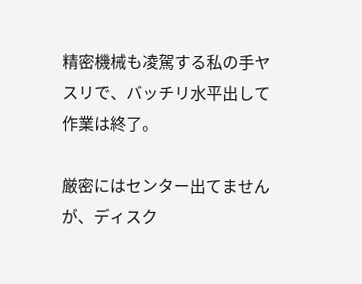精密機械も凌駕する私の手ヤスリで、バッチリ水平出して作業は終了。

厳密にはセンター出てませんが、ディスク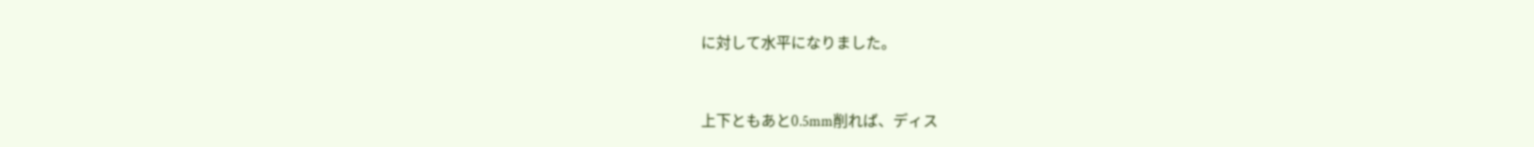に対して水平になりました。



上下ともあと0.5mm削れば、ディス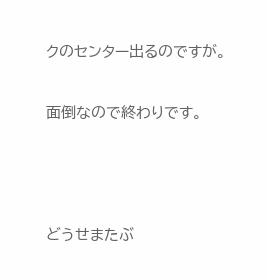クのセンター出るのですが。

面倒なので終わりです。



どうせまたぶ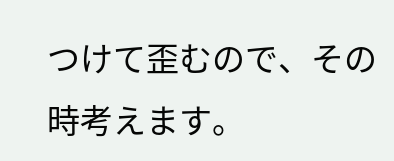つけて歪むので、その時考えます。